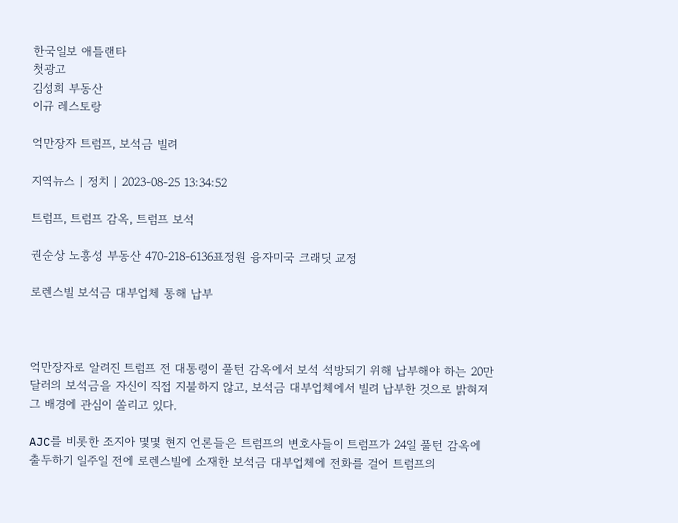한국일보 애틀랜타
첫광고
김성희 부동산
이규 레스토랑

억만장자 트럼프, 보석금 빌려

지역뉴스 | 정치 | 2023-08-25 13:34:52

트럼프, 트럼프 감옥, 트럼프 보석

권순상 노흥성 부동산 470-218-6136표정원 융자미국 크래딧 교정

로렌스빌 보석금 대부업체 통해 납부



억만장자로 알려진 트럼프 전 대통령이 풀턴 감옥에서 보석 석방되기 위해 납부해야 하는 20만 달러의 보석금을 자신이 직접 지불하지 않고, 보석금 대부업체에서 빌려 납부한 것으로 밝혀져 그 배경에 관심이 쏠리고 있다.

AJC를 비롯한 조지아 몇몇 현지 언론들은 트럼프의 변호사들이 트럼프가 24일 풀턴 감옥에 출두하기 일주일 전에 로렌스빌에 소재한 보석금 대부업체에 전화를 걸어 트럼프의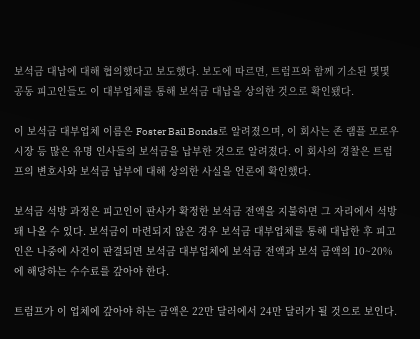보석금 대납에 대해 협의했다고 보도했다. 보도에 따르면, 트럼프와 함께 기소된 몇몇 공동 피고인들도 이 대부업체를 통해 보석금 대납을 상의한 것으로 확인됐다.

이 보석금 대부업체 이름은 Foster Bail Bonds로 알려졌으며, 이 회사는 존 램플 모로우 시장 등 많은 유명 인사들의 보석금을 납부한 것으로 알려졌다. 이 회사의 경찰은 트럼프의 변호사와 보석금 납부에 대해 상의한 사실을 언론에 확인했다.

보석금 석방 과정은 피고인이 판사가 확정한 보석금 전액을 지불하면 그 자리에서 석방돼 나올 수 있다. 보석금이 마련되지 않은 경우 보석금 대부업체를 통해 대납한 후 피고인은 나중에 사건이 판결되면 보석금 대부업체에 보석금 전액과 보석 금액의 10~20%에 해당하는 수수료를 갚아야 한다.

트럼프가 이 업체에 갚아야 하는 금액은 22만 달러에서 24만 달러가 될 것으로 보인다.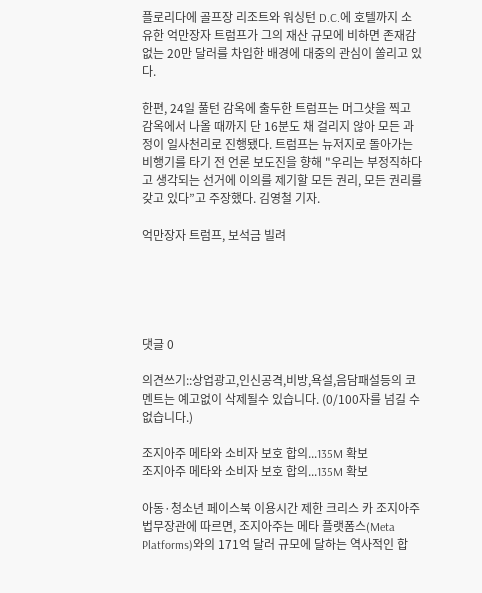플로리다에 골프장 리조트와 워싱턴 D.C.에 호텔까지 소유한 억만장자 트럼프가 그의 재산 규모에 비하면 존재감 없는 20만 달러를 차입한 배경에 대중의 관심이 쏠리고 있다.

한편, 24일 풀턴 감옥에 출두한 트럼프는 머그샷을 찍고 감옥에서 나올 때까지 단 16분도 채 걸리지 않아 모든 과정이 일사천리로 진행됐다. 트럼프는 뉴저지로 돌아가는 비행기를 타기 전 언론 보도진을 향해 "우리는 부정직하다고 생각되는 선거에 이의를 제기할 모든 권리, 모든 권리를 갖고 있다”고 주장했다. 김영철 기자.

억만장자 트럼프, 보석금 빌려





댓글 0

의견쓰기::상업광고,인신공격,비방,욕설,음담패설등의 코멘트는 예고없이 삭제될수 있습니다. (0/100자를 넘길 수 없습니다.)

조지아주 메타와 소비자 보호 합의...135M 확보
조지아주 메타와 소비자 보호 합의...135M 확보

아동·청소년 페이스북 이용시간 제한 크리스 카 조지아주 법무장관에 따르면, 조지아주는 메타 플랫폼스(Meta Platforms)와의 171억 달러 규모에 달하는 역사적인 합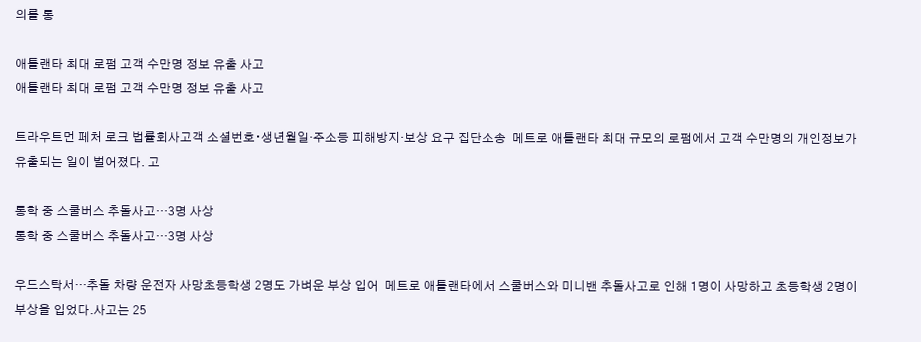의를 통

애틀랜타 최대 로펌 고객 수만명 정보 유출 사고
애틀랜타 최대 로펌 고객 수만명 정보 유출 사고

트라우트먼 페처 로크 법률회사고객 소셜번호∙생년월일·주소등 피해방지·보상 요구 집단소송  메트로 애틀랜타 최대 규모의 로펌에서 고객 수만명의 개인정보가 유출되는 일이 벌어졌다. 고

통학 중 스쿨버스 추돌사고…3명 사상
통학 중 스쿨버스 추돌사고…3명 사상

우드스탁서…추돌 차량 운전자 사망초등학생 2명도 가벼운 부상 입어  메트로 애틀랜타에서 스쿨버스와 미니밴 추돌사고로 인해 1명이 사망하고 초등학생 2명이 부상을 입었다.사고는 25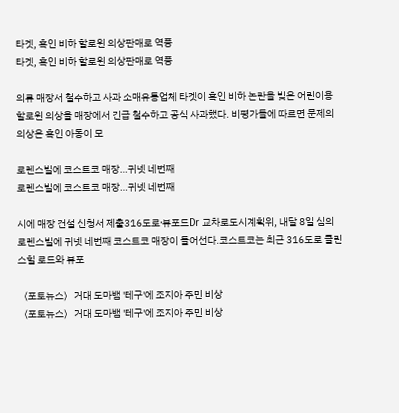타겟, 흑인 비하 할로윈 의상판매로 역풍
타겟, 흑인 비하 할로윈 의상판매로 역풍

의류 매장서 철수하고 사과 소매유통업체 타겟이 흑인 비하 논란을 빚은 어린이용 할로윈 의상을 매장에서 긴급 철수하고 공식 사과했다. 비평가들에 따르면 문제의 의상은 흑인 아동이 모

로렌스빌에 코스트코 매장…귀넷 네번째
로렌스빌에 코스트코 매장…귀넷 네번째

시에 매장 건설 신청서 제출316도로∙뷰포드Dr 교차로도시계획위, 내달 8일 심의  로렌스빌에 귀넷 네번째 코스트코 매장이 들어선다.코스트코는 최근 316도로 콜린스힐 로드와 뷰포

〈포토뉴스〉거대 도마뱀 '테구'에 조지아 주민 비상
〈포토뉴스〉거대 도마뱀 '테구'에 조지아 주민 비상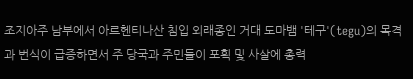조지아주 남부에서 아르헨티나산 침입 외래종인 거대 도마뱀 '테구'(tegu)의 목격과 번식이 급증하면서 주 당국과 주민들이 포획 및 사살에 총력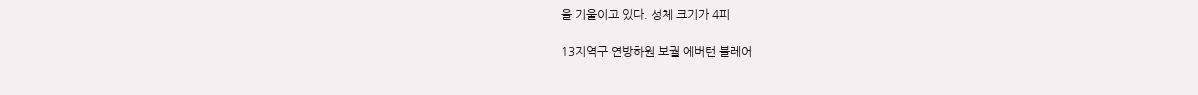을 기울이고 있다. 성체 크기가 4피

13지역구 연방하원 보궐 에버턴 블레어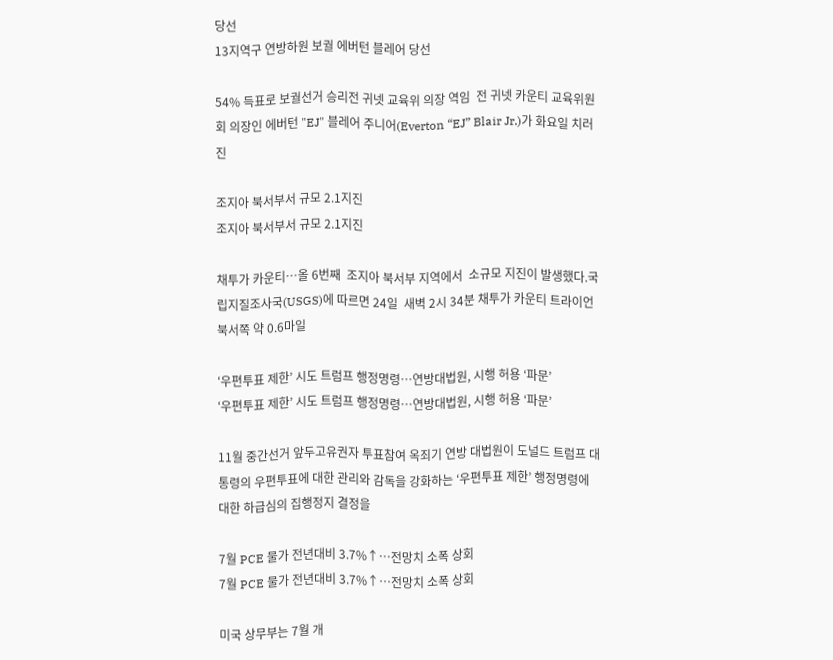당선
13지역구 연방하원 보궐 에버턴 블레어 당선

54% 득표로 보궐선거 승리전 귀넷 교육위 의장 역임  전 귀넷 카운티 교육위원회 의장인 에버턴 "EJ" 블레어 주니어(Everton “EJ” Blair Jr.)가 화요일 치러진

조지아 북서부서 규모 2.1지진
조지아 북서부서 규모 2.1지진

채투가 카운티…올 6번째  조지아 북서부 지역에서  소규모 지진이 발생했다.국립지질조사국(USGS)에 따르면 24일  새벽 2시 34분 채투가 카운티 트라이언 북서쪽 약 0.6마일

‘우편투표 제한’ 시도 트럼프 행정명령…연방대법원, 시행 허용 ‘파문’
‘우편투표 제한’ 시도 트럼프 행정명령…연방대법원, 시행 허용 ‘파문’

11월 중간선거 앞두고유권자 투표참여 옥죄기 연방 대법원이 도널드 트럼프 대통령의 우편투표에 대한 관리와 감독을 강화하는 ‘우편투표 제한’ 행정명령에 대한 하급심의 집행정지 결정을

7월 PCE 물가 전년대비 3.7%↑…전망치 소폭 상회
7월 PCE 물가 전년대비 3.7%↑…전망치 소폭 상회

미국 상무부는 7월 개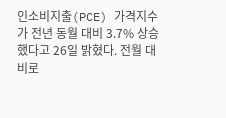인소비지출(PCE) 가격지수가 전년 동월 대비 3.7% 상승했다고 26일 밝혔다. 전월 대비로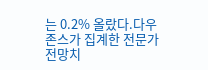는 0.2% 올랐다.다우존스가 집계한 전문가 전망치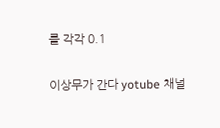를 각각 0.1

이상무가 간다 yotube 채널